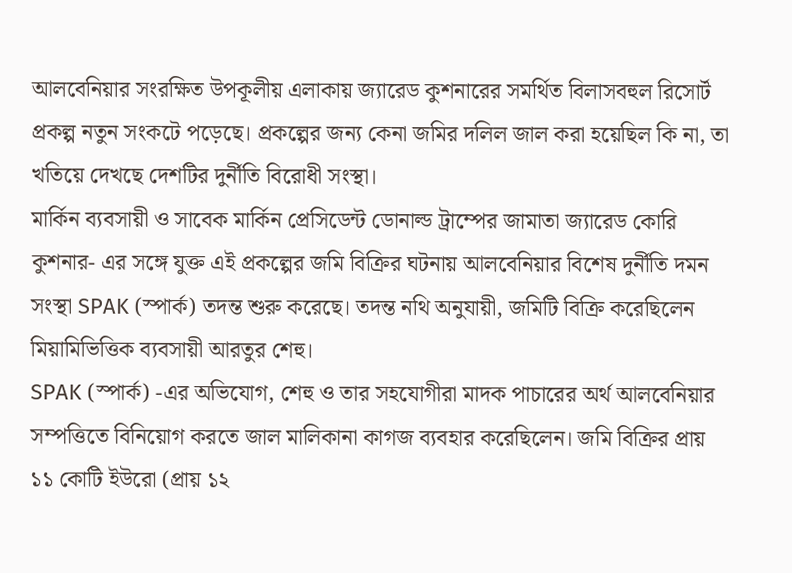আলবেনিয়ার সংরক্ষিত উপকূলীয় এলাকায় জ্যারেড কুশনারের সমর্থিত বিলাসবহুল রিসোর্ট প্রকল্প নতুন সংকটে পড়েছে। প্রকল্পের জন্য কেনা জমির দলিল জাল করা হয়েছিল কি না, তা খতিয়ে দেখছে দেশটির দুর্নীতি বিরোধী সংস্থা।
মার্কিন ব্যবসায়ী ও সাবেক মার্কিন প্রেসিডেন্ট ডোনাল্ড ট্রাম্পের জামাতা জ্যারেড কোরি কুশনার- এর সঙ্গে যুক্ত এই প্রকল্পের জমি বিক্রির ঘটনায় আলবেনিয়ার বিশেষ দুর্নীতি দমন সংস্থা SPAK (স্পার্ক) তদন্ত শুরু করেছে। তদন্ত নথি অনুযায়ী, জমিটি বিক্রি করেছিলেন মিয়ামিভিত্তিক ব্যবসায়ী আরতুর শেহু।
SPAK (স্পার্ক) -এর অভিযোগ, শেহু ও তার সহযোগীরা মাদক পাচারের অর্থ আলবেনিয়ার সম্পত্তিতে বিনিয়োগ করতে জাল মালিকানা কাগজ ব্যবহার করেছিলেন। জমি বিক্রির প্রায় ১১ কোটি ইউরো (প্রায় ১২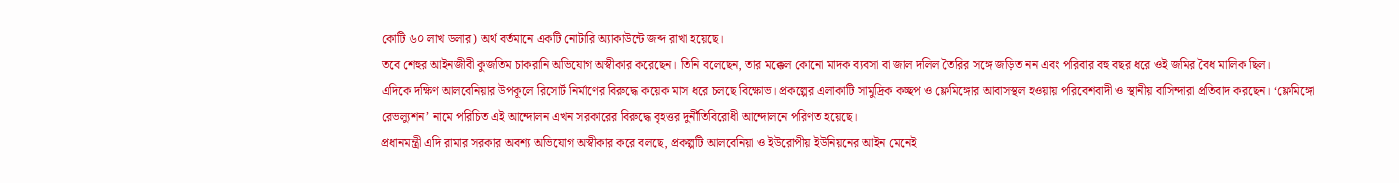কোটি ৬০ লাখ ডলার) অর্থ বর্তমানে একটি নোটারি অ্যাকাউন্টে জব্দ রাখা হয়েছে।
তবে শেহুর আইনজীবী কুজতিম চাকরানি অভিযোগ অস্বীকার করেছেন। তিনি বলেছেন, তার মক্কেল কোনো মাদক ব্যবসা বা জাল দলিল তৈরির সঙ্গে জড়িত নন এবং পরিবার বহু বছর ধরে ওই জমির বৈধ মালিক ছিল।
এদিকে দক্ষিণ আলবেনিয়ার উপকূলে রিসোর্ট নির্মাণের বিরুদ্ধে কয়েক মাস ধরে চলছে বিক্ষোভ। প্রকল্পের এলাকাটি সামুদ্রিক কচ্ছপ ও ফ্লেমিঙ্গোর আবাসস্থল হওয়ায় পরিবেশবাদী ও স্থানীয় বাসিন্দারা প্রতিবাদ করছেন। ‘ফ্লেমিঙ্গো রেভল্যুশন’ নামে পরিচিত এই আন্দোলন এখন সরকারের বিরুদ্ধে বৃহত্তর দুর্নীতিবিরোধী আন্দোলনে পরিণত হয়েছে।
প্রধানমন্ত্রী এদি রামার সরকার অবশ্য অভিযোগ অস্বীকার করে বলছে, প্রকল্পটি আলবেনিয়া ও ইউরোপীয় ইউনিয়নের আইন মেনেই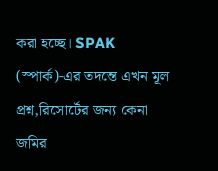করা হচ্ছে। SPAK (স্পার্ক)-এর তদন্তে এখন মূল প্রশ্ন,রিসোর্টের জন্য কেনা জমির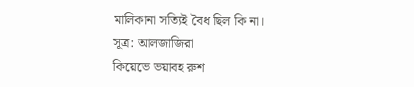মালিকানা সত্যিই বৈধ ছিল কি না।
সূত্র: আলজাজিরা
কিয়েভে ভয়াবহ রুশ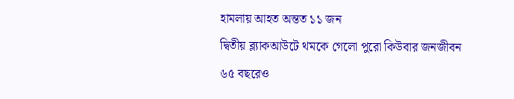হামলায় আহত অন্তত ১১ জন
দ্বিতীয় ব্ল্যাকআউটে থমকে গেলো পুরো কিউবার জনজীবন
৬৫ বছরেও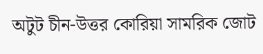অটুট চীন-উত্তর কোরিয়া সামরিক জোট